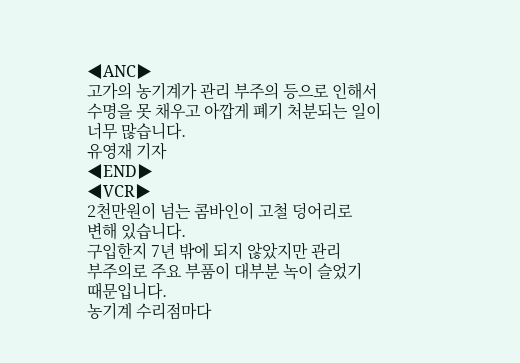◀ANC▶
고가의 농기계가 관리 부주의 등으로 인해서 수명을 못 채우고 아깝게 폐기 처분되는 일이 너무 많습니다.
유영재 기자
◀END▶
◀VCR▶
2천만원이 넘는 콤바인이 고철 덩어리로
변해 있습니다.
구입한지 7년 밖에 되지 않았지만 관리
부주의로 주요 부품이 대부분 녹이 슬었기
때문입니다.
농기계 수리점마다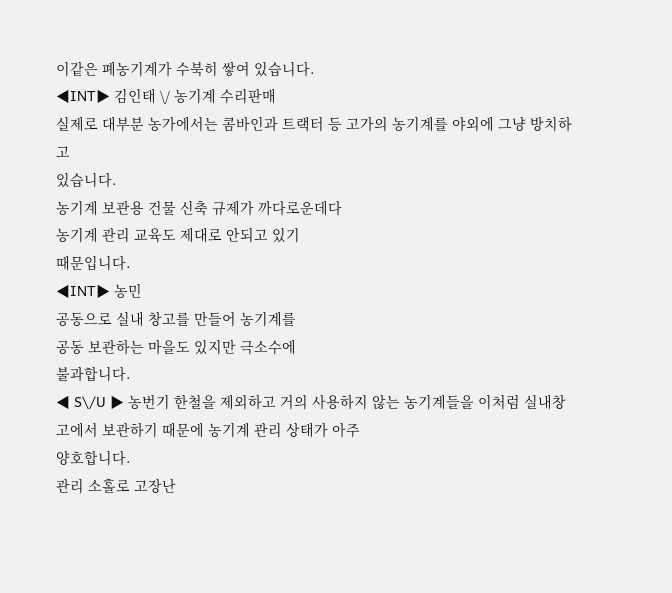이같은 폐농기계가 수북히 쌓여 있습니다.
◀INT▶ 김인태 \/ 농기계 수리판매
실제로 대부분 농가에서는 콤바인과 트랙터 등 고가의 농기계를 야외에 그냥 방치하고
있습니다.
농기계 보관용 건물 신축 규제가 까다로운데다
농기계 관리 교육도 제대로 안되고 있기
때문입니다.
◀INT▶ 농민
공동으로 실내 창고를 만들어 농기계를
공동 보관하는 마을도 있지만 극소수에
불과합니다.
◀ S\/U ▶ 농번기 한철을 제외하고 거의 사용하지 않는 농기계들을 이처럼 실내창고에서 보관하기 때문에 농기계 관리 상태가 아주
양호합니다.
관리 소홀로 고장난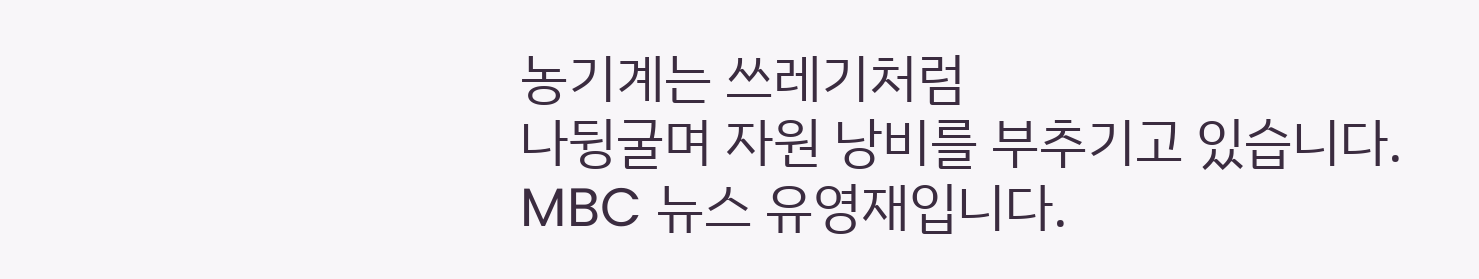농기계는 쓰레기처럼
나뒹굴며 자원 낭비를 부추기고 있습니다.
MBC 뉴스 유영재입니다.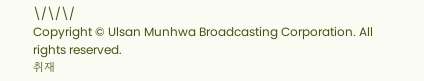\/\/\/
Copyright © Ulsan Munhwa Broadcasting Corporation. All rights reserved.
취재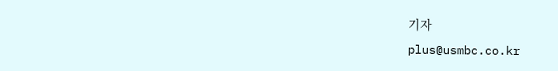기자
plus@usmbc.co.kr